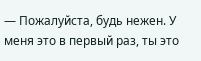— Пожалуйста, будь нежен. У меня это в первый раз, ты это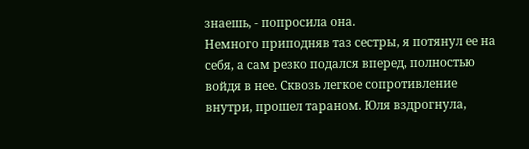знаешь, - попросила она.
Немного приподняв таз сестры, я потянул ее на себя, а сам резко подался вперед, полностью войдя в нее. Сквозь легкое сопротивление внутри, прошел тараном. Юля вздрогнула,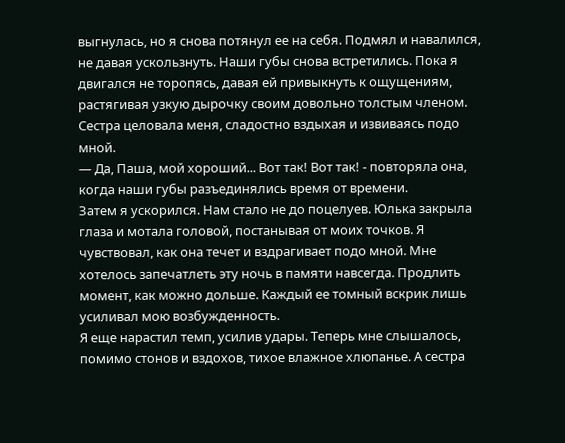выгнулась, но я снова потянул ее на себя. Подмял и навалился, не давая ускользнуть. Наши губы снова встретились. Пока я двигался не торопясь, давая ей привыкнуть к ощущениям, растягивая узкую дырочку своим довольно толстым членом. Сестра целовала меня, сладостно вздыхая и извиваясь подо мной.
— Да, Паша, мой хороший... Вот так! Вот так! - повторяла она, когда наши губы разъединялись время от времени.
Затем я ускорился. Нам стало не до поцелуев. Юлька закрыла глаза и мотала головой, постанывая от моих точков. Я чувствовал, как она течет и вздрагивает подо мной. Мне хотелось запечатлеть эту ночь в памяти навсегда. Продлить момент, как можно дольше. Каждый ее томный вскрик лишь усиливал мою возбужденность.
Я еще нарастил темп, усилив удары. Теперь мне слышалось, помимо стонов и вздохов, тихое влажное хлюпанье. А сестра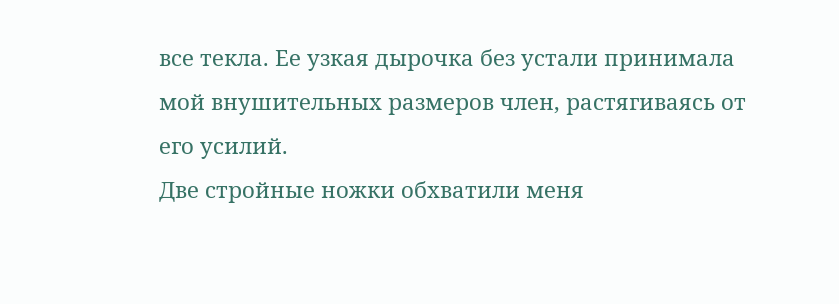все текла. Ее узкая дырочка без устали принимала мой внушительных размеров член, растягиваясь от его усилий.
Две стройные ножки обхватили меня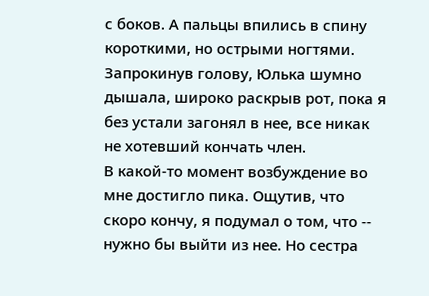с боков. А пальцы впились в спину короткими, но острыми ногтями. Запрокинув голову, Юлька шумно дышала, широко раскрыв рот, пока я без устали загонял в нее, все никак не хотевший кончать член.
В какой-то момент возбуждение во мне достигло пика. Ощутив, что скоро кончу, я подумал о том, что -- нужно бы выйти из нее. Но сестра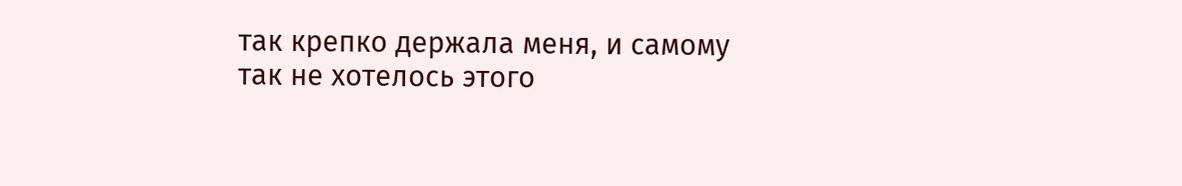так крепко держала меня, и самому так не хотелось этого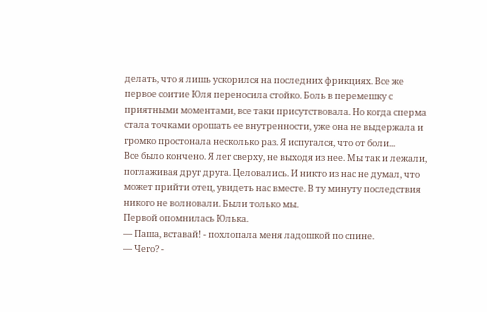делать, что я лишь ускорился на последних фрикциях. Все же первое соитие Юля переносила стойко. Боль в перемешку с приятными моментами, все таки присутствовала. Но когда сперма стала точками орошать ее внутренности, уже она не выдержала и громко простонала несколько раз. Я испугался, что от боли...
Все было кончено. Я лег сверху, не выходя из нее. Мы так и лежали, поглаживая друг друга. Целовались. И никто из нас не думал, что может прийти отец, увидеть нас вместе. В ту минуту последствия никого не волновали. Были только мы.
Первой опомнилась Юлька.
— Паша, вставай! - похлопала меня ладошкой по спине.
— Чего? -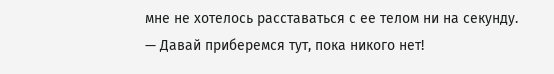мне не хотелось расставаться с ее телом ни на секунду.
— Давай приберемся тут, пока никого нет!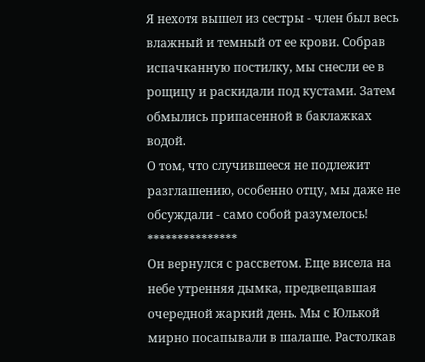Я нехотя вышел из сестры - член был весь влажный и темный от ее крови. Собрав испачканную постилку, мы снесли ее в рощицу и раскидали под кустами. Затем обмылись припасенной в баклажках водой.
О том, что случившееся не подлежит разглашению, особенно отцу, мы даже не обсуждали - само собой разумелось!
***************
Он вернулся с рассветом. Еще висела на небе утренняя дымка, предвещавшая очередной жаркий день. Мы с Юлькой мирно посапывали в шалаше. Растолкав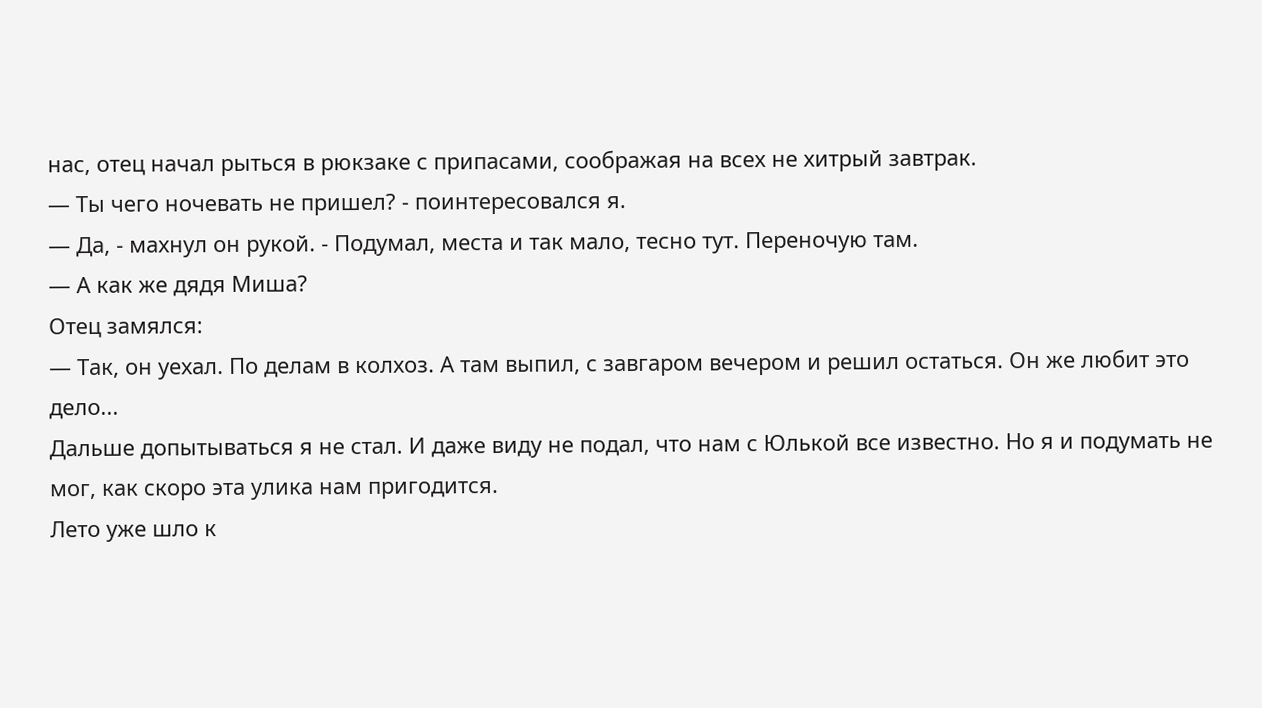нас, отец начал рыться в рюкзаке с припасами, соображая на всех не хитрый завтрак.
— Ты чего ночевать не пришел? - поинтересовался я.
— Да, - махнул он рукой. - Подумал, места и так мало, тесно тут. Переночую там.
— А как же дядя Миша?
Отец замялся:
— Так, он уехал. По делам в колхоз. А там выпил, с завгаром вечером и решил остаться. Он же любит это дело...
Дальше допытываться я не стал. И даже виду не подал, что нам с Юлькой все известно. Но я и подумать не мог, как скоро эта улика нам пригодится.
Лето уже шло к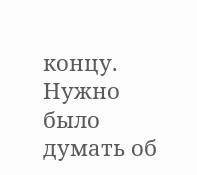концу. Нужно было думать об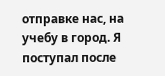отправке нас, на учебу в город. Я поступал после